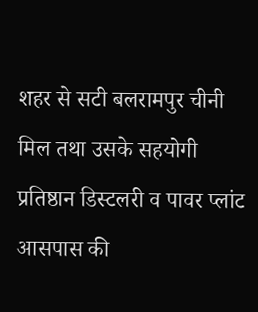शहर से सटी बलरामपुर चीनी मिल तथा उसके सहयोगी प्रतिष्ठान डिस्टलरी व पावर प्लांट आसपास की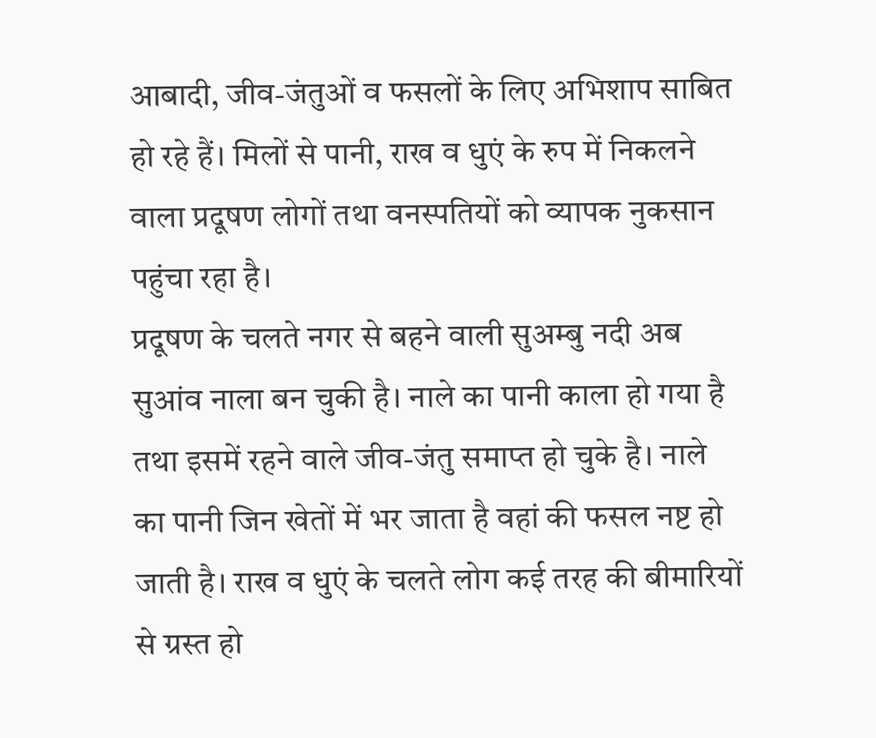आबादी, जीव-जंतुओं व फसलों के लिए अभिशाप साबित हो रहे हैं। मिलों से पानी, राख व धुएं के रुप में निकलने वाला प्रदूषण लोगों तथा वनस्पतियों को व्यापक नुकसान पहुंचा रहा है।
प्रदूषण के चलते नगर से बहने वाली सुअम्बु नदी अब सुआंव नाला बन चुकी है। नाले का पानी काला हो गया है तथा इसमें रहने वाले जीव-जंतु समाप्त हो चुके है। नाले का पानी जिन खेतों में भर जाता है वहां की फसल नष्ट हो जाती है। राख व धुएं के चलते लोग कई तरह की बीमारियों से ग्रस्त हो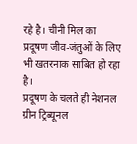रहे है। चीनी मिल का प्रदूषण जीव-जंतुओं के लिए भी खतरनाक साबित हो रहा है।
प्रदूषण के चलते ही नेशनल ग्रीन ट्रिब्यूनल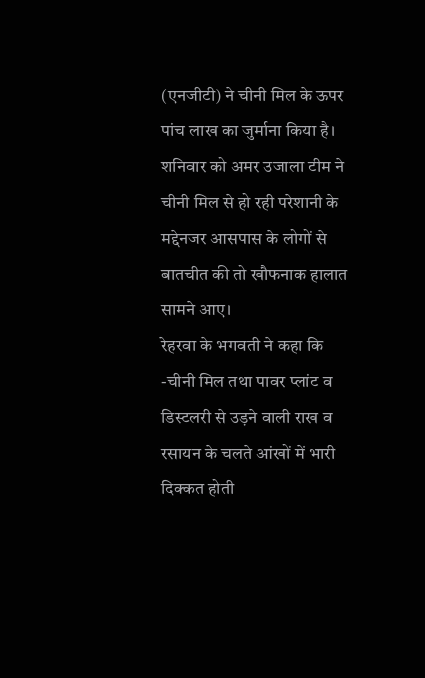(एनजीटी) ने चीनी मिल के ऊपर पांच लाख का जुर्माना किया है। शनिवार को अमर उजाला टीम ने चीनी मिल से हो रही परेशानी के मद्देनजर आसपास के लोगों से बातचीत की तो खौफनाक हालात सामने आए।
रेहरवा के भगवती ने कहा कि -चीनी मिल तथा पावर प्लांट व डिस्टलरी से उड़ने वाली राख व रसायन के चलते आंखों में भारी दिक्कत होती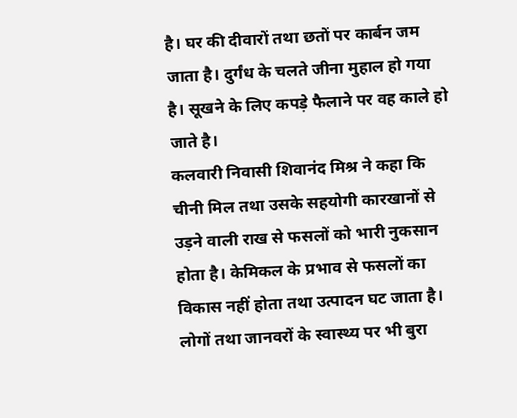है। घर की दीवारों तथा छतों पर कार्बन जम जाता है। दुर्गंध के चलते जीना मुहाल हो गया है। सूखने के लिए कपड़े फैलाने पर वह काले हो जाते है।
कलवारी निवासी शिवानंद मिश्र ने कहा कि चीनी मिल तथा उसके सहयोगी कारखानों से उड़ने वाली राख से फसलों को भारी नुकसान होता है। केमिकल के प्रभाव से फसलों का विकास नहीं होता तथा उत्पादन घट जाता है। लोगों तथा जानवरों के स्वास्थ्य पर भी बुरा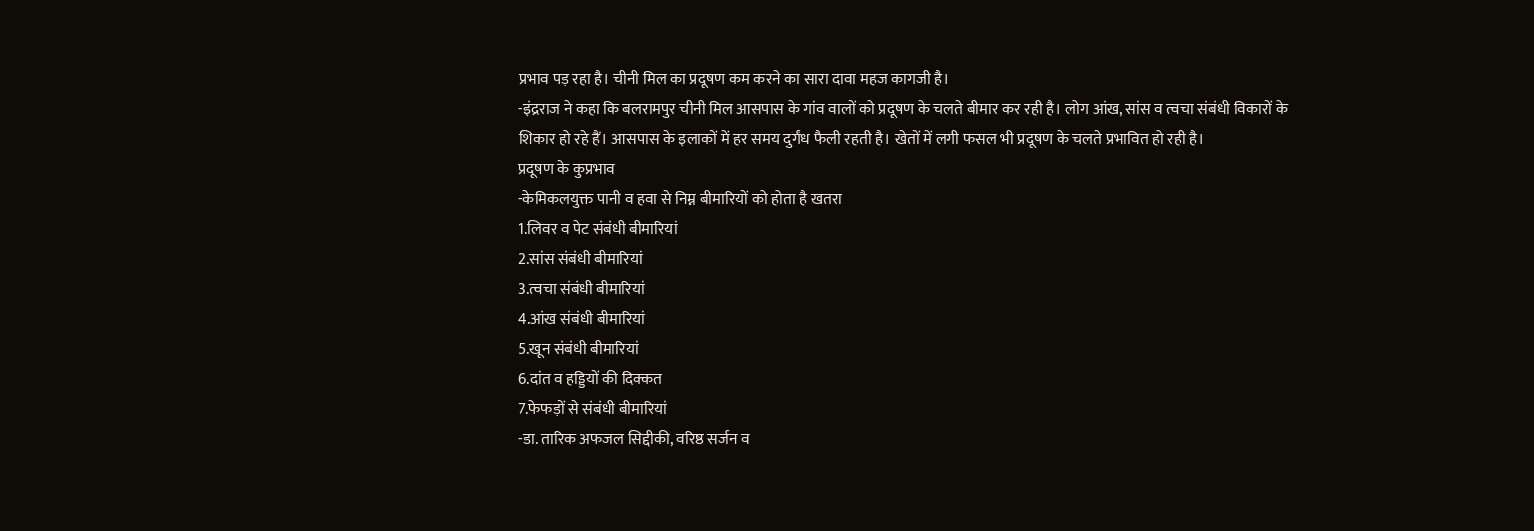प्रभाव पड़ रहा है। चीनी मिल का प्रदूषण कम करने का सारा दावा महज कागजी है।
-इंद्रराज ने कहा कि बलरामपुर चीनी मिल आसपास के गांव वालों को प्रदूषण के चलते बीमार कर रही है। लोग आंख, सांस व त्वचा संबंधी विकारों के शिकार हो रहे हैं। आसपास के इलाकों में हर समय दुर्गंध फैली रहती है। खेतों में लगी फसल भी प्रदूषण के चलते प्रभावित हो रही है।
प्रदूषण के कुप्रभाव
-केमिकलयुक्त पानी व हवा से निम्न बीमारियों को होता है खतरा
1.लिवर व पेट संबंधी बीमारियां
2.सांस संबंधी बीमारियां
3.त्वचा संबंधी बीमारियां
4.आंख संबंधी बीमारियां
5.खून संबंधी बीमारियां
6.दांत व हड्डियों की दिक्कत
7.फेफड़ों से संबंधी बीमारियां
-डा. तारिक अफजल सिद्दीकी, वरिष्ठ सर्जन व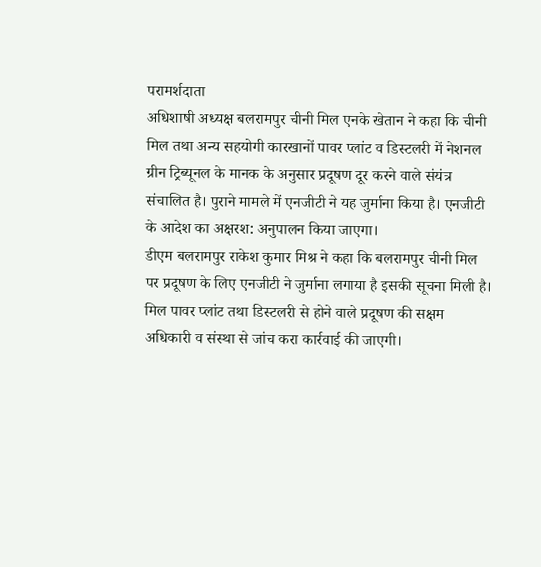परामर्शदाता
अधिशाषी अध्यक्ष बलरामपुर चीनी मिल एनके खेतान ने कहा कि चीनी मिल तथा अन्य सहयोगी कारखानों पावर प्लांट व डिस्टलरी में नेशनल ग्रीन ट्रिब्यूनल के मानक के अनुसार प्रदूषण दूर करने वाले संयंत्र संचालित है। पुराने मामले में एनजीटी ने यह जुर्माना किया है। एनजीटी के आदेश का अक्षरश: अनुपालन किया जाएगा।
डीएम बलरामपुर राकेश कुमार मिश्र ने कहा कि बलरामपुर चीनी मिल पर प्रदूषण के लिए एनजीटी ने जुर्माना लगाया है इसकी सूचना मिली है। मिल पावर प्लांट तथा डिस्टलरी से होने वाले प्रदूषण की सक्षम अधिकारी व संस्था से जांच करा कार्रवाई की जाएगी।